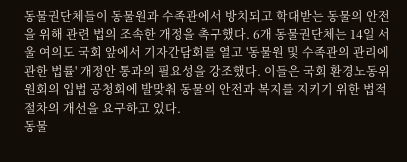동물권단체들이 동물원과 수족관에서 방치되고 학대받는 동물의 안전을 위해 관련 법의 조속한 개정을 촉구했다. 6개 동물권단체는 14일 서울 여의도 국회 앞에서 기자간담회를 열고 '동물원 및 수족관의 관리에 관한 법률' 개정안 통과의 필요성을 강조했다. 이들은 국회 환경노동위원회의 입법 공청회에 발맞춰 동물의 안전과 복지를 지키기 위한 법적 절차의 개선을 요구하고 있다.
동물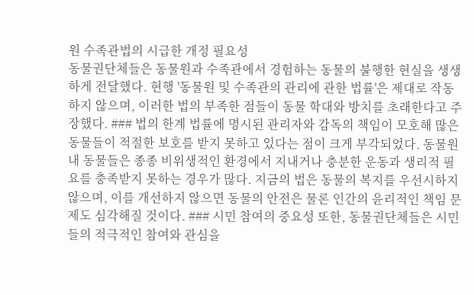원 수족관법의 시급한 개정 필요성
동물권단체들은 동물원과 수족관에서 경험하는 동물의 불행한 현실을 생생하게 전달했다. 현행 '동물원 및 수족관의 관리에 관한 법률'은 제대로 작동하지 않으며, 이러한 법의 부족한 점들이 동물 학대와 방치를 초래한다고 주장했다. ### 법의 한계 법률에 명시된 관리자와 감독의 책임이 모호해 많은 동물들이 적절한 보호를 받지 못하고 있다는 점이 크게 부각되었다. 동물원 내 동물들은 종종 비위생적인 환경에서 지내거나 충분한 운동과 생리적 필요를 충족받지 못하는 경우가 많다. 지금의 법은 동물의 복지를 우선시하지 않으며, 이를 개선하지 않으면 동물의 안전은 물론 인간의 윤리적인 책임 문제도 심각해질 것이다. ### 시민 참여의 중요성 또한, 동물권단체들은 시민들의 적극적인 참여와 관심을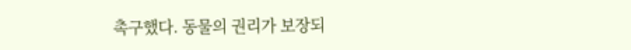촉구했다. 동물의 권리가 보장되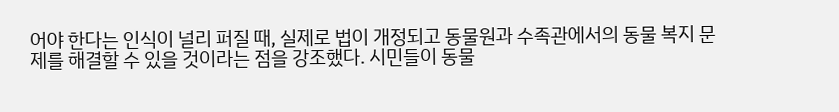어야 한다는 인식이 널리 퍼질 때, 실제로 법이 개정되고 동물원과 수족관에서의 동물 복지 문제를 해결할 수 있을 것이라는 점을 강조했다. 시민들이 동물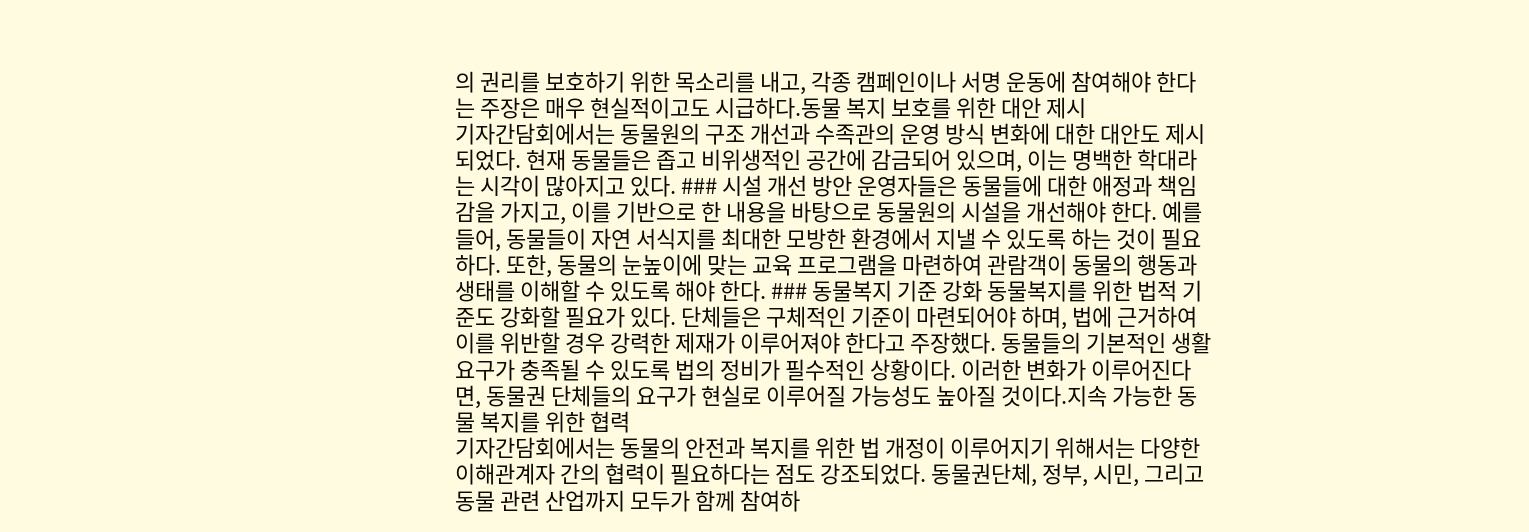의 권리를 보호하기 위한 목소리를 내고, 각종 캠페인이나 서명 운동에 참여해야 한다는 주장은 매우 현실적이고도 시급하다.동물 복지 보호를 위한 대안 제시
기자간담회에서는 동물원의 구조 개선과 수족관의 운영 방식 변화에 대한 대안도 제시되었다. 현재 동물들은 좁고 비위생적인 공간에 감금되어 있으며, 이는 명백한 학대라는 시각이 많아지고 있다. ### 시설 개선 방안 운영자들은 동물들에 대한 애정과 책임감을 가지고, 이를 기반으로 한 내용을 바탕으로 동물원의 시설을 개선해야 한다. 예를 들어, 동물들이 자연 서식지를 최대한 모방한 환경에서 지낼 수 있도록 하는 것이 필요하다. 또한, 동물의 눈높이에 맞는 교육 프로그램을 마련하여 관람객이 동물의 행동과 생태를 이해할 수 있도록 해야 한다. ### 동물복지 기준 강화 동물복지를 위한 법적 기준도 강화할 필요가 있다. 단체들은 구체적인 기준이 마련되어야 하며, 법에 근거하여 이를 위반할 경우 강력한 제재가 이루어져야 한다고 주장했다. 동물들의 기본적인 생활 요구가 충족될 수 있도록 법의 정비가 필수적인 상황이다. 이러한 변화가 이루어진다면, 동물권 단체들의 요구가 현실로 이루어질 가능성도 높아질 것이다.지속 가능한 동물 복지를 위한 협력
기자간담회에서는 동물의 안전과 복지를 위한 법 개정이 이루어지기 위해서는 다양한 이해관계자 간의 협력이 필요하다는 점도 강조되었다. 동물권단체, 정부, 시민, 그리고 동물 관련 산업까지 모두가 함께 참여하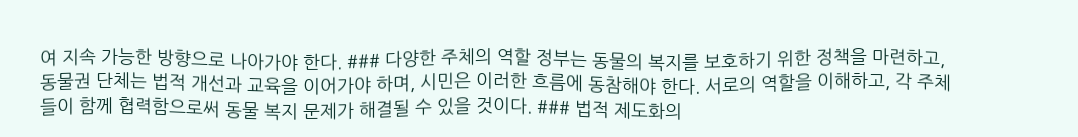여 지속 가능한 방향으로 나아가야 한다. ### 다양한 주체의 역할 정부는 동물의 복지를 보호하기 위한 정책을 마련하고, 동물권 단체는 법적 개선과 교육을 이어가야 하며, 시민은 이러한 흐름에 동참해야 한다. 서로의 역할을 이해하고, 각 주체들이 함께 협력함으로써 동물 복지 문제가 해결될 수 있을 것이다. ### 법적 제도화의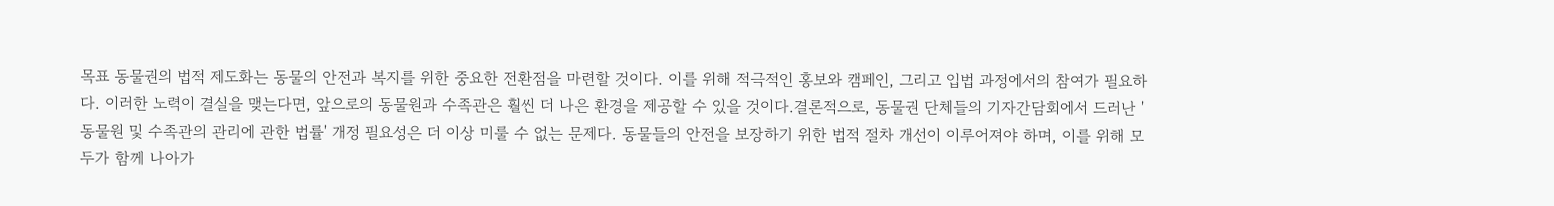목표 동물권의 법적 제도화는 동물의 안전과 복지를 위한 중요한 전환점을 마련할 것이다. 이를 위해 적극적인 홍보와 캠페인, 그리고 입법 과정에서의 참여가 필요하다. 이러한 노력이 결실을 맺는다면, 앞으로의 동물원과 수족관은 훨씬 더 나은 환경을 제공할 수 있을 것이다.결론적으로, 동물권 단체들의 기자간담회에서 드러난 '동물원 및 수족관의 관리에 관한 법률' 개정 필요성은 더 이상 미룰 수 없는 문제다. 동물들의 안전을 보장하기 위한 법적 절차 개선이 이루어져야 하며, 이를 위해 모두가 함께 나아가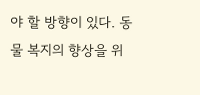야 할 방향이 있다. 동물 복지의 향상을 위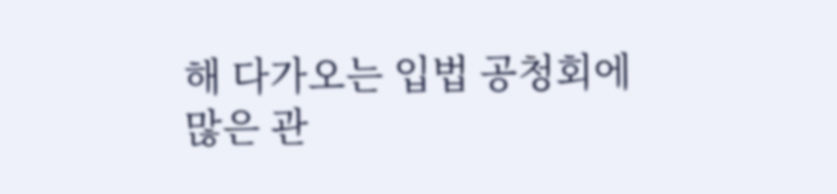해 다가오는 입법 공청회에 많은 관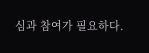심과 참여가 필요하다.